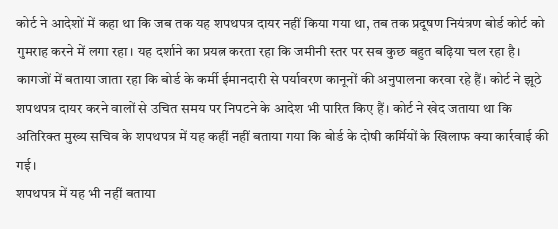कोर्ट ने आदेशों में कहा था कि जब तक यह शपथपत्र दायर नहीं किया गया था, तब तक प्रदूषण नियंत्रण बोर्ड कोर्ट को गुमराह करने में लगा रहा। यह दर्शाने का प्रयत्न करता रहा कि जमीनी स्तर पर सब कुछ बहुत बढ़िया चल रहा है।
कागजों में बताया जाता रहा कि बोर्ड के कर्मी ईमानदारी से पर्यावरण कानूनों की अनुपालना करवा रहे हैं। कोर्ट ने झूठे शपथपत्र दायर करने वालों से उचित समय पर निपटने के आदेश भी पारित किए हैं। कोर्ट ने खेद जताया था कि अतिरिक्त मुख्य सचिव के शपथपत्र में यह कहीं नहीं बताया गया कि बोर्ड के दोषी कर्मियों के खिलाफ क्या कार्रवाई की गई।
शपथपत्र में यह भी नहीं बताया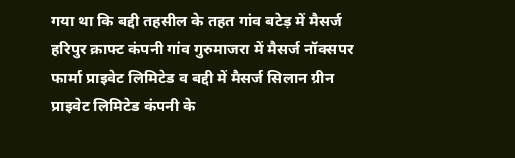गया था कि बद्दी तहसील के तहत गांव बटेड़ में मैसर्ज हरिपुर क्राफ्ट कंपनी गांव गुरुमाजरा में मैसर्ज नॉक्सपर फार्मा प्राइवेट लिमिटेड व बद्दी में मैसर्ज सिलान ग्रीन प्राइवेट लिमिटेड कंपनी के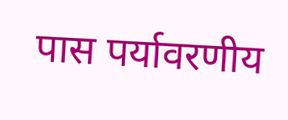पास पर्यावरणीय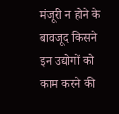मंजूरी न होने के बावजूद किसने इन उद्योगों को काम करने की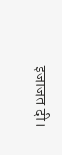इजाजत दी।